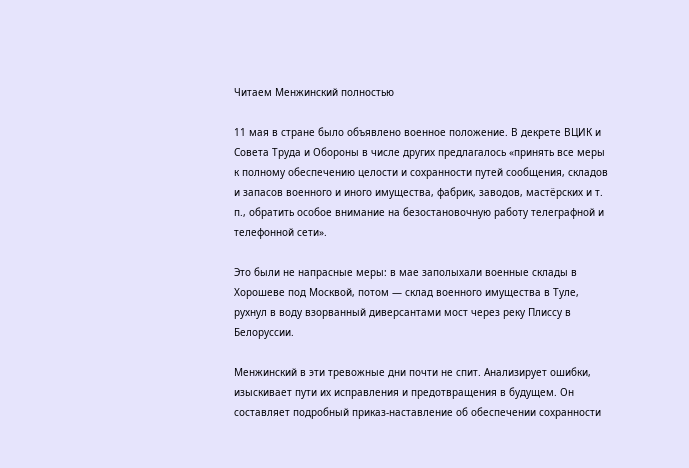Читаем Менжинский полностью

11 мая в стране было объявлено военное положение. В декрете ВЦИК и Совета Труда и Обороны в числе других предлагалось «принять все меры к полному обеспечению целости и сохранности путей сообщения, складов и запасов военного и иного имущества, фабрик, заводов, мастёрских и т. п., обратить особое внимание на безостановочную работу телеграфной и телефонной сети».

Это были не напрасные меры: в мае заполыхали военные склады в Хорошеве под Москвой, потом — склад военного имущества в Туле, рухнул в воду взорванный диверсантами мост через реку Плиссу в Белоруссии.

Менжинский в эти тревожные дни почти не спит. Анализирует ошибки, изыскивает пути их исправления и предотвращения в будущем. Он составляет подробный приказ-наставление об обеспечении сохранности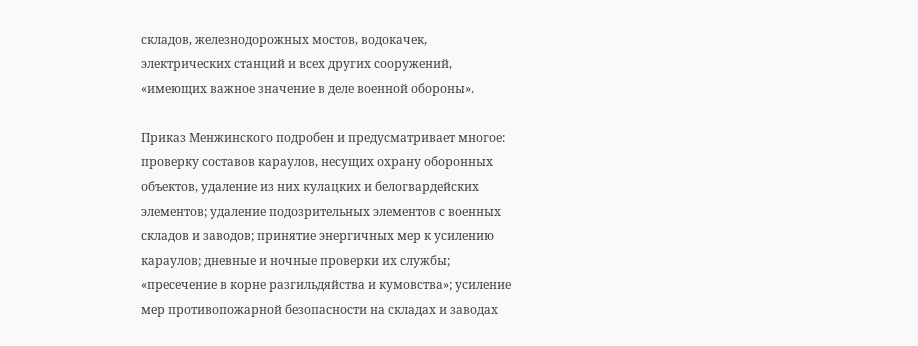складов, железнодорожных мостов, водокачек, электрических станций и всех других сооружений, «имеющих важное значение в деле военной обороны».

Приказ Менжинского подробен и предусматривает многое: проверку составов караулов, несущих охрану оборонных объектов, удаление из них кулацких и белогвардейских элементов; удаление подозрительных элементов с военных складов и заводов; принятие энергичных мер к усилению караулов; дневные и ночные проверки их службы; «пресечение в корне разгильдяйства и кумовства»; усиление мер противопожарной безопасности на складах и заводах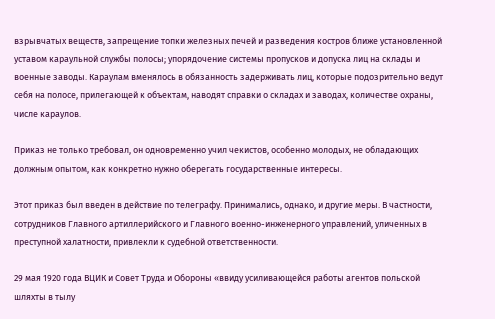взрывчатых веществ, запрещение топки железных печей и разведения костров ближе установленной уставом караульной службы полосы; упорядочение системы пропусков и допуска лиц на склады и военные заводы. Караулам вменялось в обязанность задерживать лиц, которые подозрительно ведут себя на полосе, прилегающей к объектам, наводят справки о складах и заводах, количестве охраны, числе караулов.

Приказ не только требовал, он одновременно учил чекистов, особенно молодых, не обладающих должным опытом, как конкретно нужно оберегать государственные интересы.

Этот приказ был введен в действие по телеграфу. Принимались, однако, и другие меры. В частности, сотрудников Главного артиллерийского и Главного военно-инженерного управлений, уличенных в преступной халатности, привлекли к судебной ответственности.

29 мая 1920 года ВЦИК и Совет Труда и Обороны «ввиду усиливающейся работы агентов польской шляхты в тылу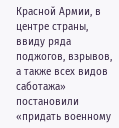Красной Армии, в центре страны, ввиду ряда поджогов, взрывов, а также всех видов саботажа» постановили «придать военному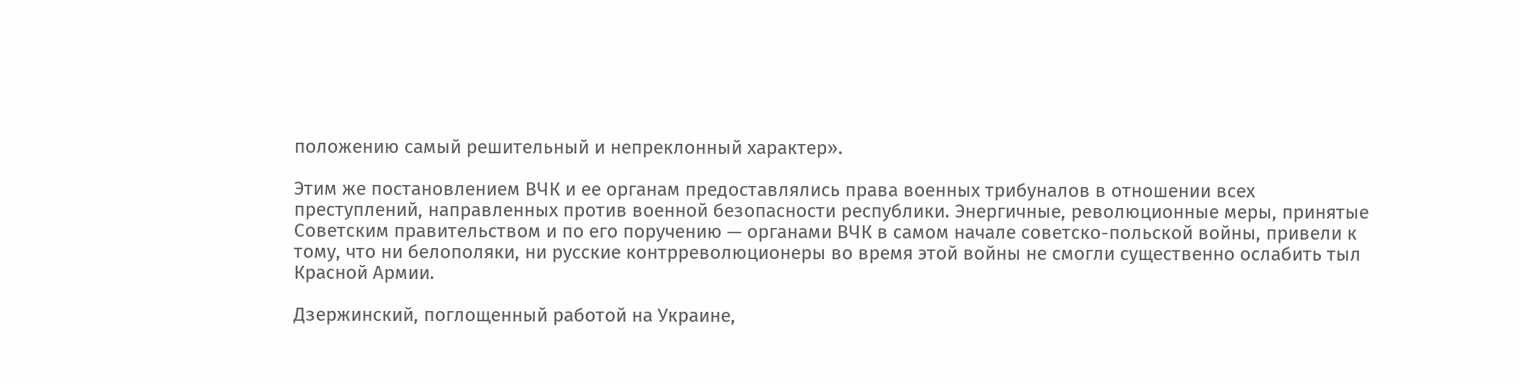положению самый решительный и непреклонный характер».

Этим же постановлением ВЧК и ее органам предоставлялись права военных трибуналов в отношении всех преступлений, направленных против военной безопасности республики. Энергичные, революционные меры, принятые Советским правительством и по его поручению — органами ВЧК в самом начале советско-польской войны, привели к тому, что ни белополяки, ни русские контрреволюционеры во время этой войны не смогли существенно ослабить тыл Красной Армии.

Дзержинский, поглощенный работой на Украине,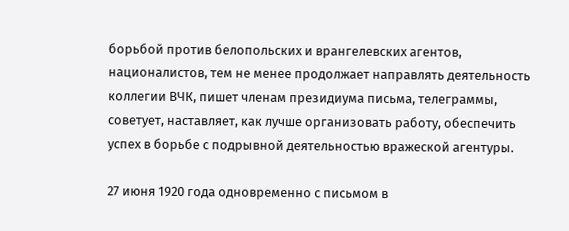борьбой против белопольских и врангелевских агентов, националистов, тем не менее продолжает направлять деятельность коллегии ВЧК, пишет членам президиума письма, телеграммы, советует, наставляет, как лучше организовать работу, обеспечить успех в борьбе с подрывной деятельностью вражеской агентуры.

27 июня 1920 года одновременно с письмом в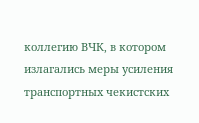коллегию ВЧК, в котором излагались меры усиления транспортных чекистских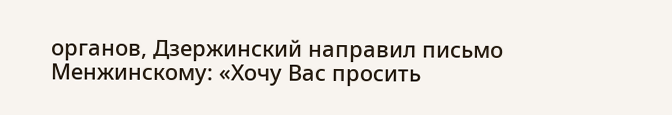органов, Дзержинский направил письмо Менжинскому: «Хочу Вас просить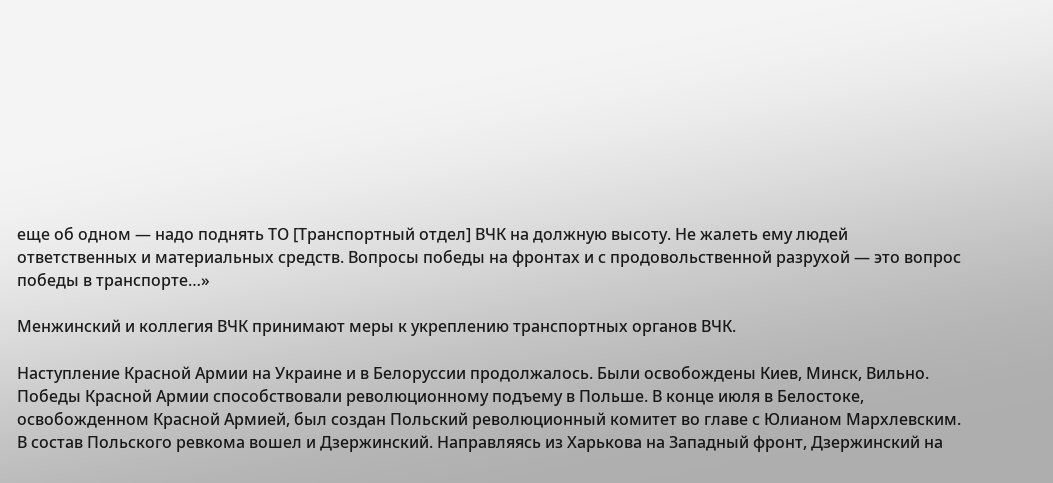еще об одном — надо поднять ТО [Транспортный отдел] ВЧК на должную высоту. Не жалеть ему людей ответственных и материальных средств. Вопросы победы на фронтах и с продовольственной разрухой — это вопрос победы в транспорте…»

Менжинский и коллегия ВЧК принимают меры к укреплению транспортных органов ВЧК.

Наступление Красной Армии на Украине и в Белоруссии продолжалось. Были освобождены Киев, Минск, Вильно. Победы Красной Армии способствовали революционному подъему в Польше. В конце июля в Белостоке, освобожденном Красной Армией, был создан Польский революционный комитет во главе с Юлианом Мархлевским. В состав Польского ревкома вошел и Дзержинский. Направляясь из Харькова на Западный фронт, Дзержинский на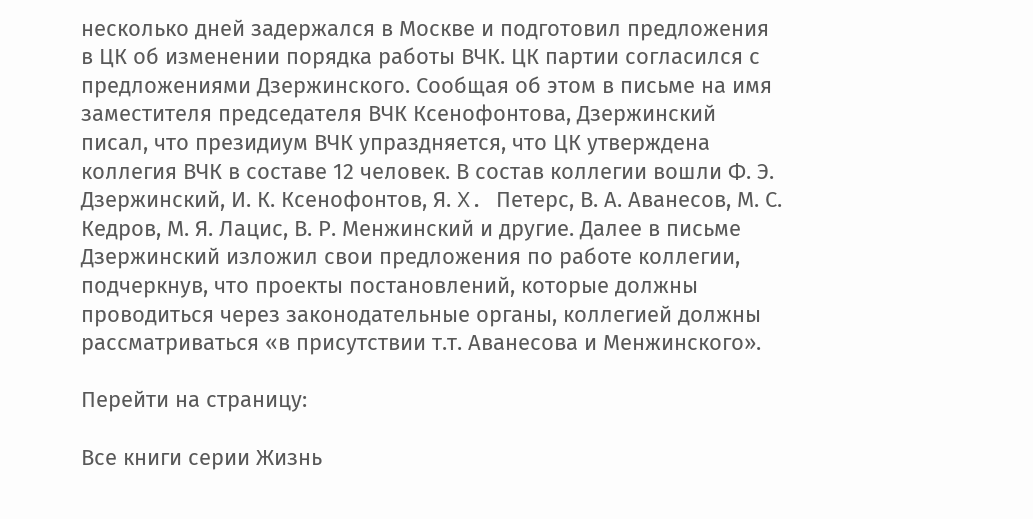несколько дней задержался в Москве и подготовил предложения в ЦК об изменении порядка работы ВЧК. ЦК партии согласился с предложениями Дзержинского. Сообщая об этом в письме на имя заместителя председателя ВЧК Ксенофонтова, Дзержинский писал, что президиум ВЧК упраздняется, что ЦК утверждена коллегия ВЧК в составе 12 человек. В состав коллегии вошли Ф. Э. Дзержинский, И. К. Ксенофонтов, Я. X. Петерс, В. А. Аванесов, М. С. Кедров, М. Я. Лацис, В. Р. Менжинский и другие. Далее в письме Дзержинский изложил свои предложения по работе коллегии, подчеркнув, что проекты постановлений, которые должны проводиться через законодательные органы, коллегией должны рассматриваться «в присутствии т.т. Аванесова и Менжинского».

Перейти на страницу:

Все книги серии Жизнь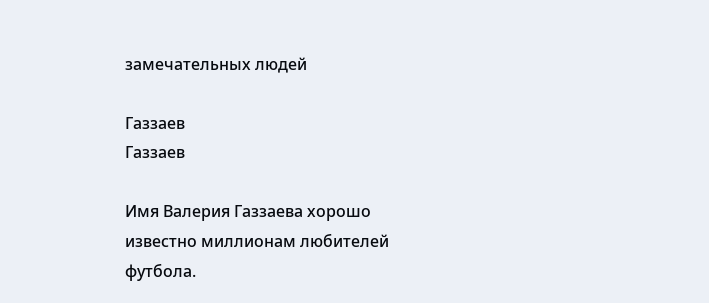замечательных людей

Газзаев
Газзаев

Имя Валерия Газзаева хорошо известно миллионам любителей футбола.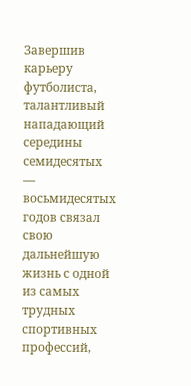Завершив карьеру футболиста, талантливый нападающий середины семидесятых — восьмидесятых годов связал свою дальнейшую жизнь с одной из самых трудных спортивных профессий,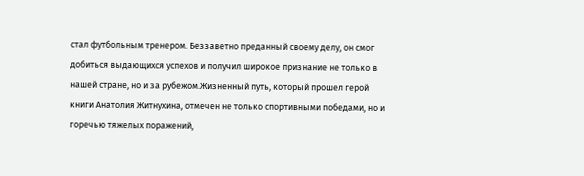стал футбольным тренером. Беззаветно преданный своему делу, он смог добиться выдающихся успехов и получил широкое признание не только в нашей стране, но и за рубежом.Жизненный путь, который прошел герой книги Анатолия Житнухина, отмечен не только спортивными победами, но и горечью тяжелых поражений,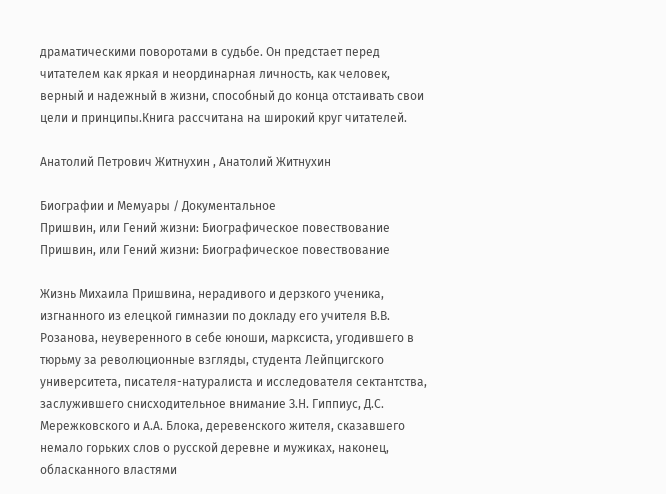драматическими поворотами в судьбе. Он предстает перед читателем как яркая и неординарная личность, как человек, верный и надежный в жизни, способный до конца отстаивать свои цели и принципы.Книга рассчитана на широкий круг читателей.

Анатолий Петрович Житнухин , Анатолий Житнухин

Биографии и Мемуары / Документальное
Пришвин, или Гений жизни: Биографическое повествование
Пришвин, или Гений жизни: Биографическое повествование

Жизнь Михаила Пришвина, нерадивого и дерзкого ученика, изгнанного из елецкой гимназии по докладу его учителя В.В. Розанова, неуверенного в себе юноши, марксиста, угодившего в тюрьму за революционные взгляды, студента Лейпцигского университета, писателя-натуралиста и исследователя сектантства, заслужившего снисходительное внимание З.Н. Гиппиус, Д.С. Мережковского и А.А. Блока, деревенского жителя, сказавшего немало горьких слов о русской деревне и мужиках, наконец, обласканного властями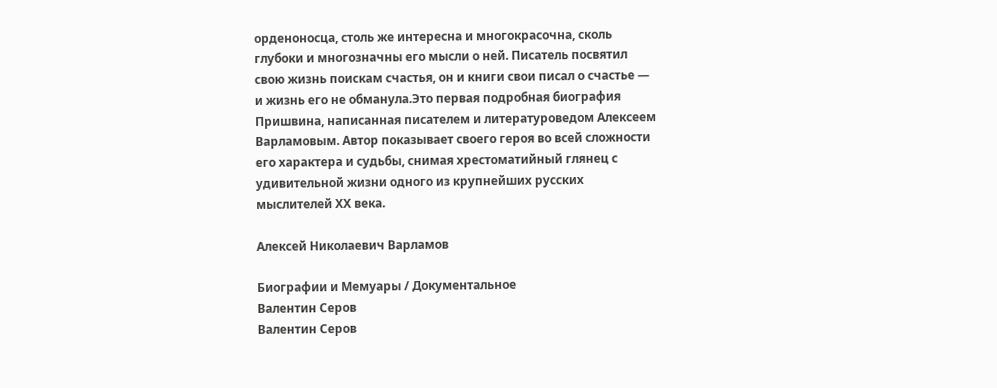орденоносца, столь же интересна и многокрасочна, сколь глубоки и многозначны его мысли о ней. Писатель посвятил свою жизнь поискам счастья, он и книги свои писал о счастье — и жизнь его не обманула.Это первая подробная биография Пришвина, написанная писателем и литературоведом Алексеем Варламовым. Автор показывает своего героя во всей сложности его характера и судьбы, снимая хрестоматийный глянец с удивительной жизни одного из крупнейших русских мыслителей XX века.

Алексей Николаевич Варламов

Биографии и Мемуары / Документальное
Валентин Серов
Валентин Серов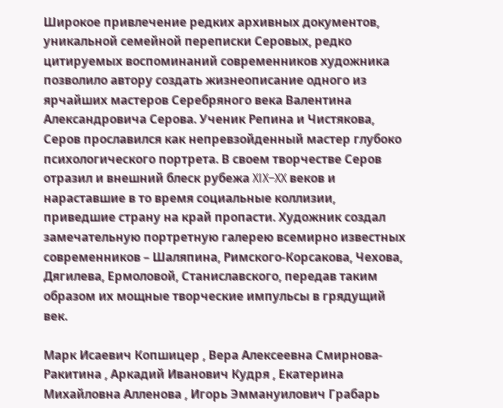Широкое привлечение редких архивных документов, уникальной семейной переписки Серовых, редко цитируемых воспоминаний современников художника позволило автору создать жизнеописание одного из ярчайших мастеров Серебряного века Валентина Александровича Серова. Ученик Репина и Чистякова, Серов прославился как непревзойденный мастер глубоко психологического портрета. В своем творчестве Серов отразил и внешний блеск рубежа XIX–XX веков и нараставшие в то время социальные коллизии, приведшие страну на край пропасти. Художник создал замечательную портретную галерею всемирно известных современников – Шаляпина, Римского-Корсакова, Чехова, Дягилева, Ермоловой, Станиславского, передав таким образом их мощные творческие импульсы в грядущий век.

Марк Исаевич Копшицер , Вера Алексеевна Смирнова-Ракитина , Аркадий Иванович Кудря , Екатерина Михайловна Алленова , Игорь Эммануилович Грабарь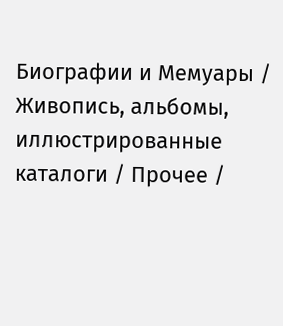Биографии и Мемуары / Живопись, альбомы, иллюстрированные каталоги / Прочее /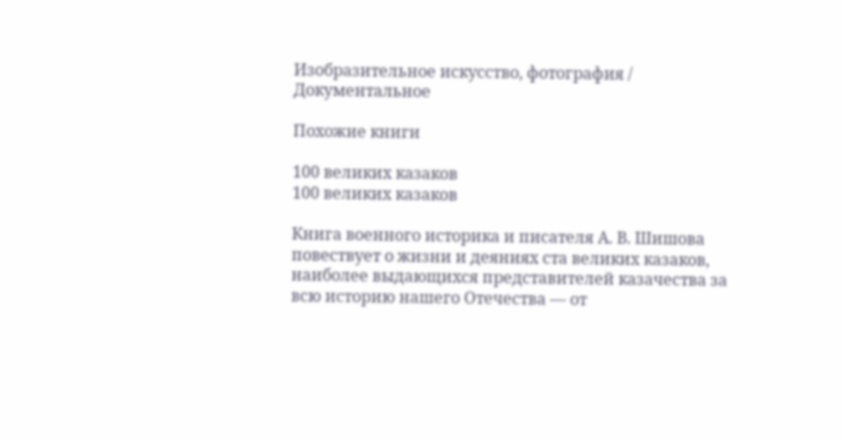Изобразительное искусство, фотография / Документальное

Похожие книги

100 великих казаков
100 великих казаков

Книга военного историка и писателя А. В. Шишова повествует о жизни и деяниях ста великих казаков, наиболее выдающихся представителей казачества за всю историю нашего Отечества — от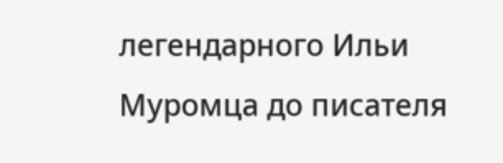легендарного Ильи Муромца до писателя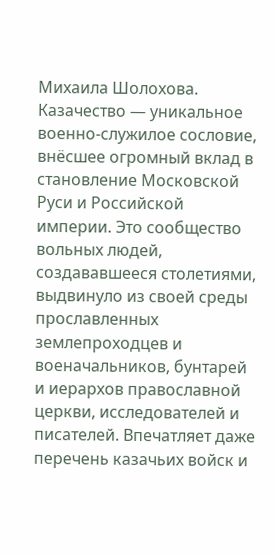Михаила Шолохова. Казачество — уникальное военно-служилое сословие, внёсшее огромный вклад в становление Московской Руси и Российской империи. Это сообщество вольных людей, создававшееся столетиями, выдвинуло из своей среды прославленных землепроходцев и военачальников, бунтарей и иерархов православной церкви, исследователей и писателей. Впечатляет даже перечень казачьих войск и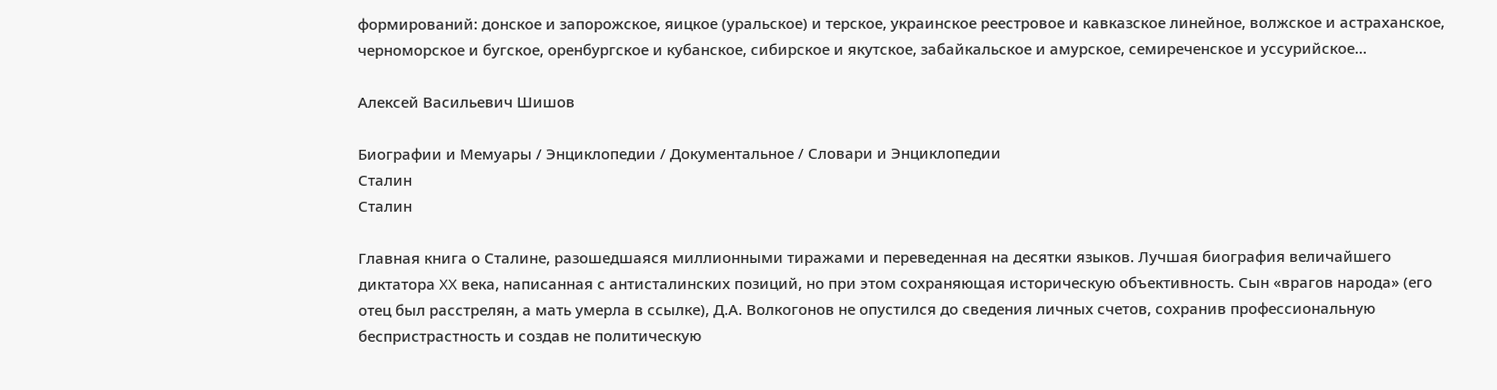формирований: донское и запорожское, яицкое (уральское) и терское, украинское реестровое и кавказское линейное, волжское и астраханское, черноморское и бугское, оренбургское и кубанское, сибирское и якутское, забайкальское и амурское, семиреченское и уссурийское…

Алексей Васильевич Шишов

Биографии и Мемуары / Энциклопедии / Документальное / Словари и Энциклопедии
Сталин
Сталин

Главная книга о Сталине, разошедшаяся миллионными тиражами и переведенная на десятки языков. Лучшая биография величайшего диктатора XX века, написанная с антисталинских позиций, но при этом сохраняющая историческую объективность. Сын «врагов народа» (его отец был расстрелян, а мать умерла в ссылке), Д.А. Волкогонов не опустился до сведения личных счетов, сохранив профессиональную беспристрастность и создав не политическую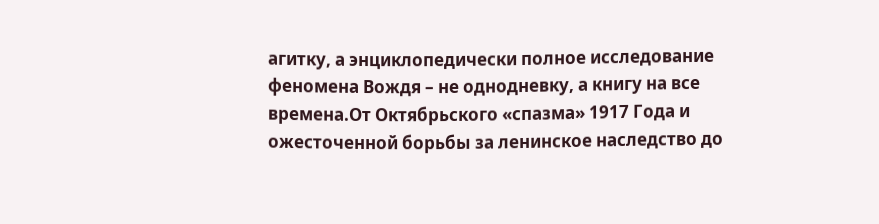агитку, а энциклопедически полное исследование феномена Вождя – не однодневку, а книгу на все времена.От Октябрьского «спазма» 1917 Года и ожесточенной борьбы за ленинское наследство до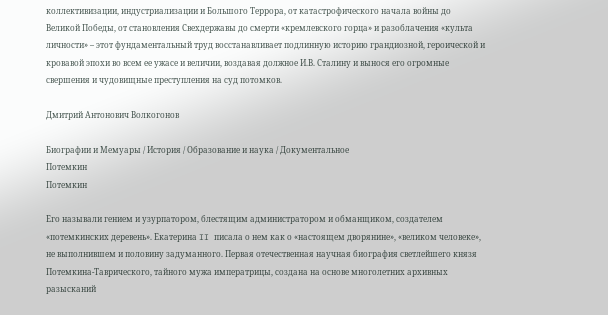коллективизации, индустриализации и Большого Террора, от катастрофического начала войны до Великой Победы, от становления Свехдержавы до смерти «кремлевского горца» и разоблачения «культа личности» – этот фундаментальный труд восстанавливает подлинную историю грандиозной, героической и кровавой эпохи во всем ее ужасе и величии, воздавая должное И.В. Сталину и вынося его огромные свершения и чудовищные преступления на суд потомков.

Дмитрий Антонович Волкогонов

Биографии и Мемуары / История / Образование и наука / Документальное
Потемкин
Потемкин

Его называли гением и узурпатором, блестящим администратором и обманщиком, создателем «потемкинских деревень». Екатерина II писала о нем как о «настоящем дворянине», «великом человеке», не выполнившем и половину задуманного. Первая отечественная научная биография светлейшего князя Потемкина-Таврического, тайного мужа императрицы, создана на основе многолетних архивных разысканий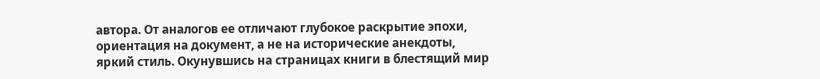автора. От аналогов ее отличают глубокое раскрытие эпохи, ориентация на документ, а не на исторические анекдоты, яркий стиль. Окунувшись на страницах книги в блестящий мир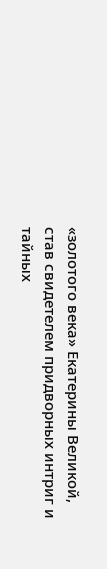«золотого века» Екатерины Великой, став свидетелем придворных интриг и тайных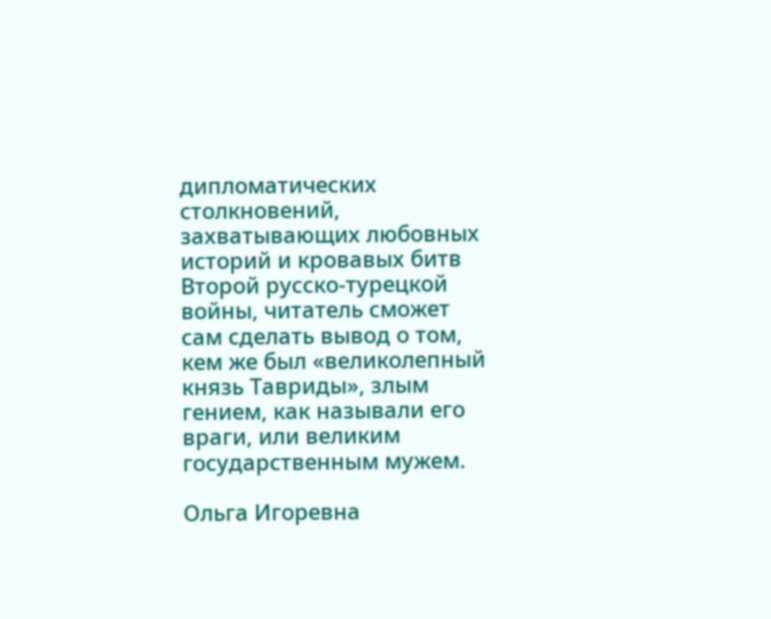дипломатических столкновений, захватывающих любовных историй и кровавых битв Второй русско-турецкой войны, читатель сможет сам сделать вывод о том, кем же был «великолепный князь Тавриды», злым гением, как называли его враги, или великим государственным мужем.

Ольга Игоревна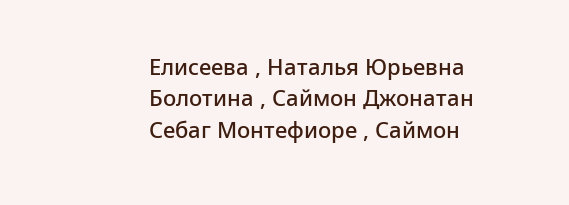Елисеева , Наталья Юрьевна Болотина , Саймон Джонатан Себаг Монтефиоре , Саймон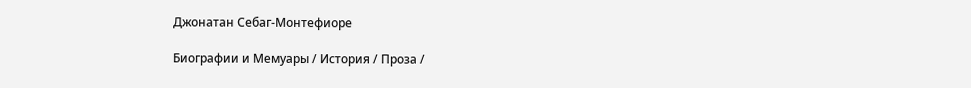Джонатан Себаг-Монтефиоре

Биографии и Мемуары / История / Проза /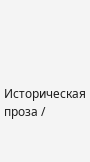Историческая проза /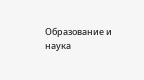Образование и наука